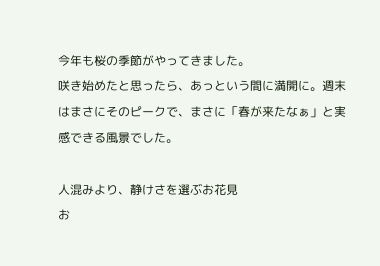今年も桜の季節がやってきました。
咲き始めたと思ったら、あっという間に満開に。週末はまさにそのピークで、まさに「春が来たなぁ」と実感できる風景でした。

人混みより、静けさを選ぶお花見
お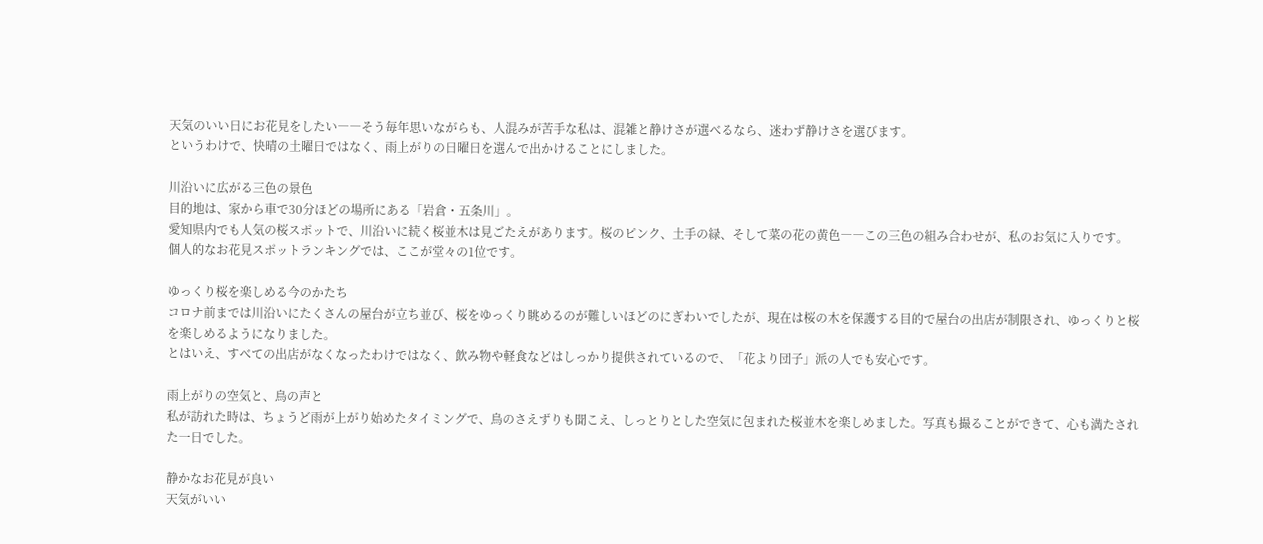天気のいい日にお花見をしたい――そう毎年思いながらも、人混みが苦手な私は、混雑と静けさが選べるなら、迷わず静けさを選びます。
というわけで、快晴の土曜日ではなく、雨上がりの日曜日を選んで出かけることにしました。

川沿いに広がる三色の景色
目的地は、家から車で30分ほどの場所にある「岩倉・五条川」。
愛知県内でも人気の桜スポットで、川沿いに続く桜並木は見ごたえがあります。桜のピンク、土手の緑、そして菜の花の黄色――この三色の組み合わせが、私のお気に入りです。
個人的なお花見スポットランキングでは、ここが堂々の1位です。

ゆっくり桜を楽しめる今のかたち
コロナ前までは川沿いにたくさんの屋台が立ち並び、桜をゆっくり眺めるのが難しいほどのにぎわいでしたが、現在は桜の木を保護する目的で屋台の出店が制限され、ゆっくりと桜を楽しめるようになりました。
とはいえ、すべての出店がなくなったわけではなく、飲み物や軽食などはしっかり提供されているので、「花より団子」派の人でも安心です。

雨上がりの空気と、鳥の声と
私が訪れた時は、ちょうど雨が上がり始めたタイミングで、鳥のさえずりも聞こえ、しっとりとした空気に包まれた桜並木を楽しめました。写真も撮ることができて、心も満たされた一日でした。

静かなお花見が良い
天気がいい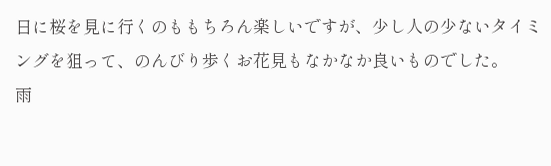日に桜を見に行くのももちろん楽しいですが、少し人の少ないタイミングを狙って、のんびり歩くお花見もなかなか良いものでした。
雨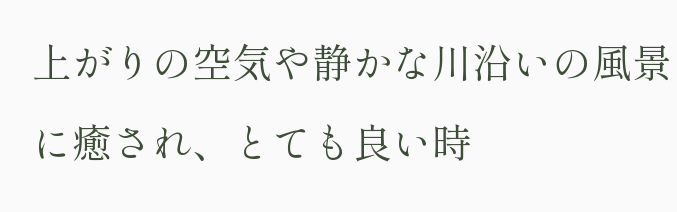上がりの空気や静かな川沿いの風景に癒され、とても良い時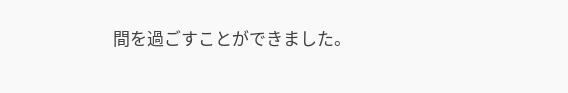間を過ごすことができました。